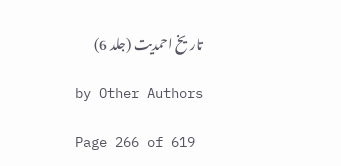تاریخ احمدیت (جلد 6)

by Other Authors

Page 266 of 619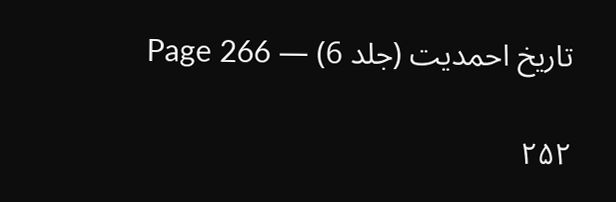تاریخ احمدیت (جلد 6) — Page 266

۲۵۲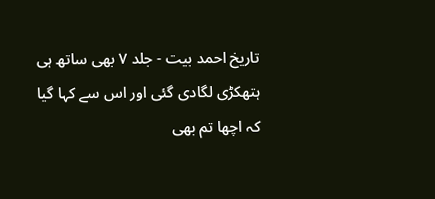تاریخ احمد بیت - جلد ۷ بھی ساتھ ہی ہتھکڑی لگادی گئی اور اس سے کہا گیا کہ اچھا تم بھی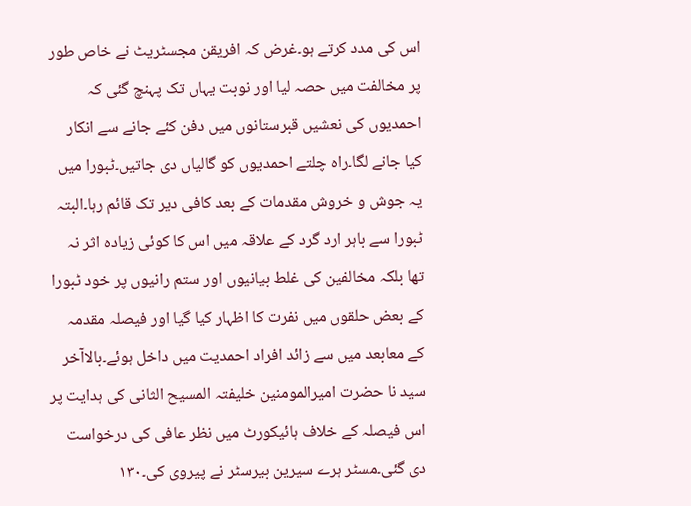اس کی مدد کرتے ہو۔غرض کہ افریقن مجسٹریٹ نے خاص طور پر مخالفت میں حصہ لیا اور نوبت یہاں تک پہنچ گئی کہ احمدیوں کی نعشیں قبرستانوں میں دفن کئے جانے سے انکار کیا جانے لگا۔راہ چلتے احمدیوں کو گالیاں دی جاتیں۔ٹبورا میں یہ جوش و خروش مقدمات کے بعد کافی دیر تک قائم رہا۔البتہ ٹبورا سے باہر ارد گرد کے علاقہ میں اس کا کوئی زیادہ اثر نہ تھا بلکہ مخالفین کی غلط بیانیوں اور ستم رانیوں پر خود ٹبورا کے بعض حلقوں میں نفرت کا اظہار کیا گیا اور فیصلہ مقدمہ کے معابعد میں سے زائد افراد احمدیت میں داخل ہوئے۔بالاآخر سید نا حضرت امیرالمومنین خلیفتہ المسیح الثانی کی ہدایت پر اس فیصلہ کے خلاف ہائیکورٹ میں نظر عافی کی درخواست دی گئی۔مسٹر ہرے سیرین بیرسٹر نے پیروی کی۔۱۳۰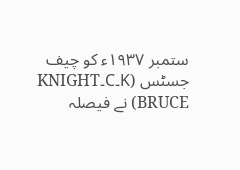ستمبر ۱۹۳۷ء کو چیف جسٹس (K۔C۔KNIGHT BRUCE) نے فیصلہ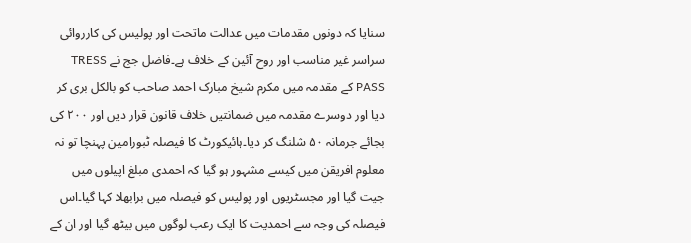سنایا کہ دونوں مقدمات میں عدالت ماتحت اور پولیس کی کارروائی سراسر غیر مناسب اور روح آئین کے خلاف ہے۔فاضل جج نے TRESS PASS کے مقدمہ میں مکرم شیخ مبارک احمد صاحب کو بالکل بری کر دیا اور دوسرے مقدمہ میں ضمانتیں خلاف قانون قرار دیں اور ۲۰۰ کی بجائے جرمانہ ۵۰ شلنگ کر دیا۔ہائیکورٹ کا فیصلہ ٹبورامین پہنچا تو نہ معلوم افریقن میں کیسے مشہور ہو گیا کہ احمدی مبلغ اپیلوں میں جیت گیا اور مجسٹریوں اور پولیس کو فیصلہ میں برابھلا کہا گیا۔اس فیصلہ کی وجہ سے احمدیت کا ایک رعب لوگوں میں بیٹھ گیا اور ان کے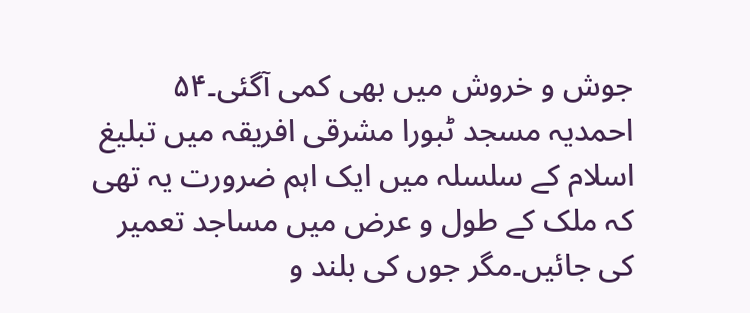جوش و خروش میں بھی کمی آگئی۔۵۴ احمدیہ مسجد ٹبورا مشرقی افریقہ میں تبلیغ اسلام کے سلسلہ میں ایک اہم ضرورت یہ تھی کہ ملک کے طول و عرض میں مساجد تعمیر کی جائیں۔مگر جوں کی بلند و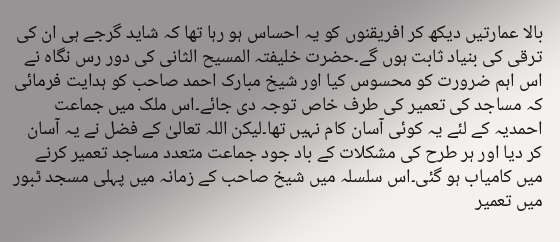بالا عمارتیں دیکھ کر افریقنوں کو یہ احساس ہو رہا تھا کہ شاید گرجے ہی ان کی ترقی کی بنیاد ثابت ہوں گے۔حضرت خلیفتہ المسیح الثانی کی دور رس نگاہ نے اس اہم ضرورت کو محسوس کیا اور شیخ مبارک احمد صاحب کو ہدایت فرمائی کہ مساجد کی تعمیر کی طرف خاص توجہ دی جائے۔اس ملک میں جماعت احمدیہ کے لئے یہ کوئی آسان کام نہیں تھا۔لیکن اللہ تعالیٰ کے فضل نے یہ آسان کر دیا اور ہر طرح کی مشکلات کے باد جود جماعت متعدد مساجد تعمیر کرنے میں کامیاب ہو گئی۔اس سلسلہ میں شیخ صاحب کے زمانہ میں پہلی مسجد ٹبور میں تعمیر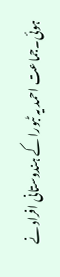ہوئی۔جماعت احمد یہ ٹبورا کے ہندوستانی افراد نے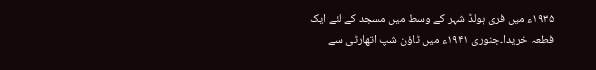۱۹۳۵ء میں فری ہولڈ شہر کے وسط میں مسجد کے لئے ایک فطعہ خریدا۔جنوری ۱۹۴۱ء میں ٹاؤن شپ اتھارٹی سے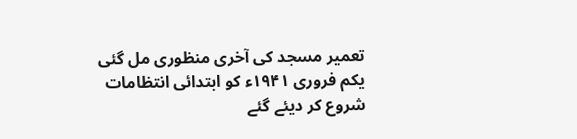تعمیر مسجد کی آخری منظوری مل گئی یکم فروری ۱۹۴۱ء کو ابتدائی انتظامات شروع کر دیئے گئے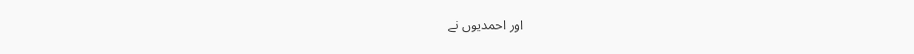اور احمدیوں نے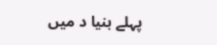پہلے بنیا د میں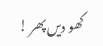کھو دیں پھر !